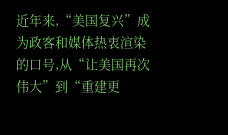近年来,“美国复兴”成为政客和媒体热衷渲染的口号,从“让美国再次伟大”到“重建更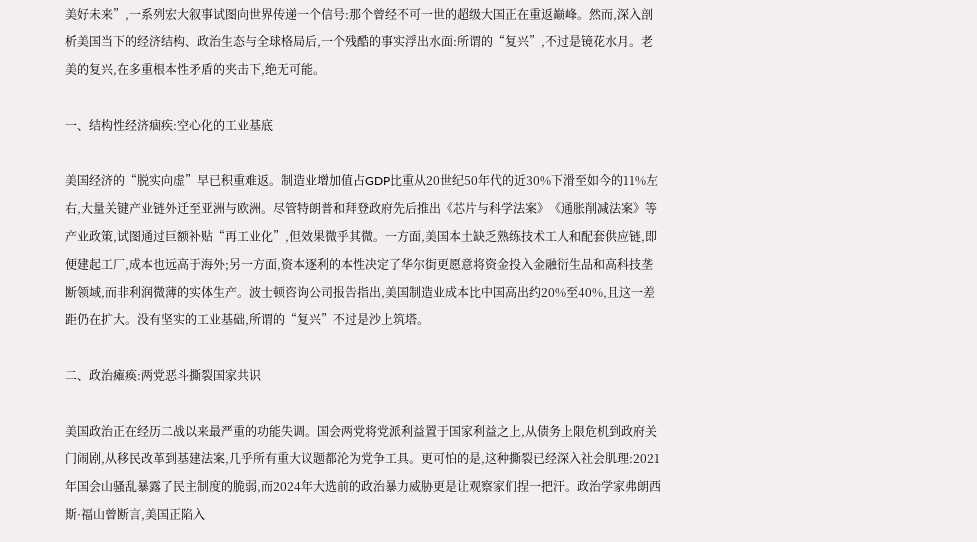美好未来”,一系列宏大叙事试图向世界传递一个信号:那个曾经不可一世的超级大国正在重返巅峰。然而,深入剖析美国当下的经济结构、政治生态与全球格局后,一个残酷的事实浮出水面:所谓的“复兴”,不过是镜花水月。老美的复兴,在多重根本性矛盾的夹击下,绝无可能。

一、结构性经济痼疾:空心化的工业基底

美国经济的“脱实向虚”早已积重难返。制造业增加值占GDP比重从20世纪50年代的近30%下滑至如今的11%左右,大量关键产业链外迁至亚洲与欧洲。尽管特朗普和拜登政府先后推出《芯片与科学法案》《通胀削减法案》等产业政策,试图通过巨额补贴“再工业化”,但效果微乎其微。一方面,美国本土缺乏熟练技术工人和配套供应链,即便建起工厂,成本也远高于海外;另一方面,资本逐利的本性决定了华尔街更愿意将资金投入金融衍生品和高科技垄断领域,而非利润微薄的实体生产。波士顿咨询公司报告指出,美国制造业成本比中国高出约20%至40%,且这一差距仍在扩大。没有坚实的工业基础,所谓的“复兴”不过是沙上筑塔。

二、政治瘫痪:两党恶斗撕裂国家共识

美国政治正在经历二战以来最严重的功能失调。国会两党将党派利益置于国家利益之上,从债务上限危机到政府关门闹剧,从移民改革到基建法案,几乎所有重大议题都沦为党争工具。更可怕的是,这种撕裂已经深入社会肌理:2021年国会山骚乱暴露了民主制度的脆弱,而2024年大选前的政治暴力威胁更是让观察家们捏一把汗。政治学家弗朗西斯·福山曾断言,美国正陷入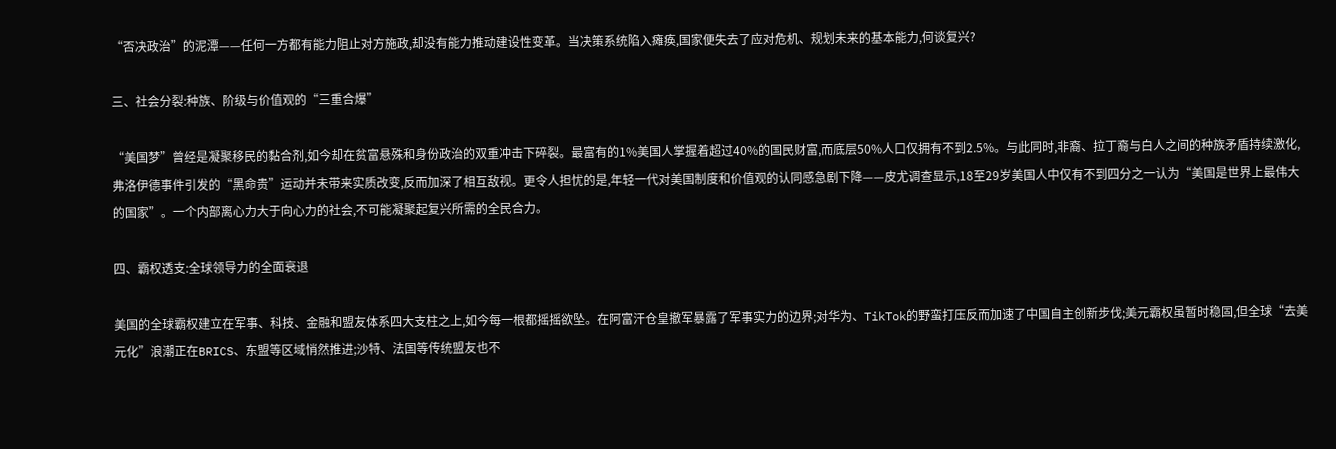“否决政治”的泥潭——任何一方都有能力阻止对方施政,却没有能力推动建设性变革。当决策系统陷入瘫痪,国家便失去了应对危机、规划未来的基本能力,何谈复兴?

三、社会分裂:种族、阶级与价值观的“三重合爆”

“美国梦”曾经是凝聚移民的黏合剂,如今却在贫富悬殊和身份政治的双重冲击下碎裂。最富有的1%美国人掌握着超过40%的国民财富,而底层50%人口仅拥有不到2.5%。与此同时,非裔、拉丁裔与白人之间的种族矛盾持续激化,弗洛伊德事件引发的“黑命贵”运动并未带来实质改变,反而加深了相互敌视。更令人担忧的是,年轻一代对美国制度和价值观的认同感急剧下降——皮尤调查显示,18至29岁美国人中仅有不到四分之一认为“美国是世界上最伟大的国家”。一个内部离心力大于向心力的社会,不可能凝聚起复兴所需的全民合力。

四、霸权透支:全球领导力的全面衰退

美国的全球霸权建立在军事、科技、金融和盟友体系四大支柱之上,如今每一根都摇摇欲坠。在阿富汗仓皇撤军暴露了军事实力的边界;对华为、TikTok的野蛮打压反而加速了中国自主创新步伐;美元霸权虽暂时稳固,但全球“去美元化”浪潮正在BRICS、东盟等区域悄然推进;沙特、法国等传统盟友也不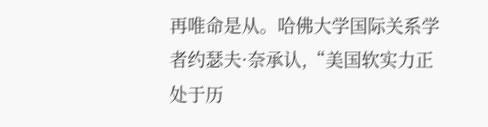再唯命是从。哈佛大学国际关系学者约瑟夫·奈承认,“美国软实力正处于历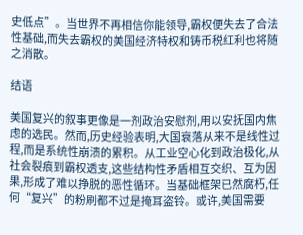史低点”。当世界不再相信你能领导,霸权便失去了合法性基础,而失去霸权的美国经济特权和铸币税红利也将随之消散。

结语

美国复兴的叙事更像是一剂政治安慰剂,用以安抚国内焦虑的选民。然而,历史经验表明,大国衰落从来不是线性过程,而是系统性崩溃的累积。从工业空心化到政治极化,从社会裂痕到霸权透支,这些结构性矛盾相互交织、互为因果,形成了难以挣脱的恶性循环。当基础框架已然腐朽,任何“复兴”的粉刷都不过是掩耳盗铃。或许,美国需要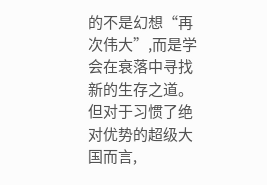的不是幻想“再次伟大”,而是学会在衰落中寻找新的生存之道。但对于习惯了绝对优势的超级大国而言,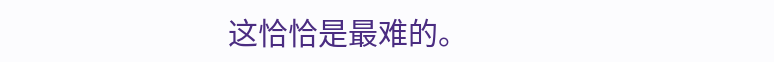这恰恰是最难的。